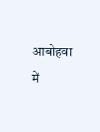आबोहवा में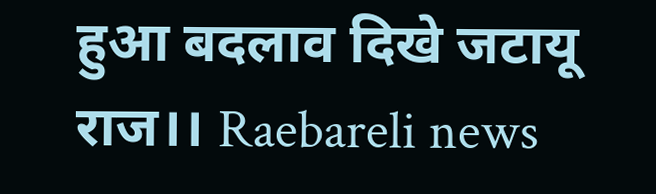हुआ बदलाव दिखे जटायू राज।। Raebareli news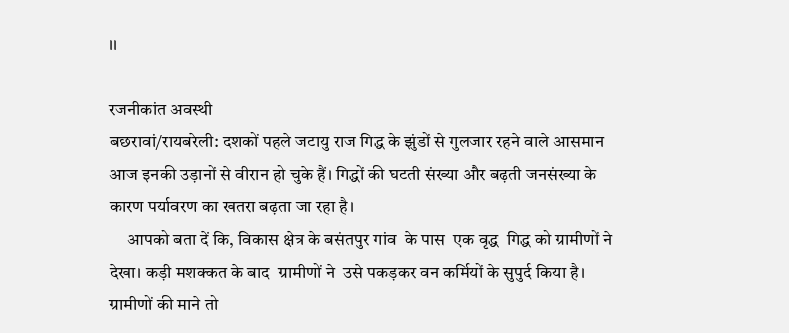।।

रजनीकांत अवस्थी
बछरावां/रायबरेली: दशकों पहले जटायु राज गिद्ध के झुंडों से गुलजार रहने वाले आसमान आज इनकी उड़ानों से वीरान हो चुके हैं। गिद्धों की घटती संख्या और बढ़ती जनसंख्या के कारण पर्यावरण का खतरा बढ़ता जा रहा है।
     आपको बता दें कि, विकास क्षेत्र के बसंतपुर गांव  के पास  एक वृद्ध  गिद्ध को ग्रामीणों ने देखा। कड़ी मशक्कत के बाद  ग्रामीणों ने  उसे पकड़कर वन कर्मियों के सुपुर्द किया है। ग्रामीणों की माने तो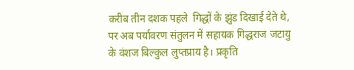करीब तीन दशक पहले  गिद्धों के झुंड दिखाई देते थे, पर अब पर्यावरण संतुलन में सहायक गिद्धराज जटायु के वंशज बिल्कुल लुप्तप्राय है। प्रकृति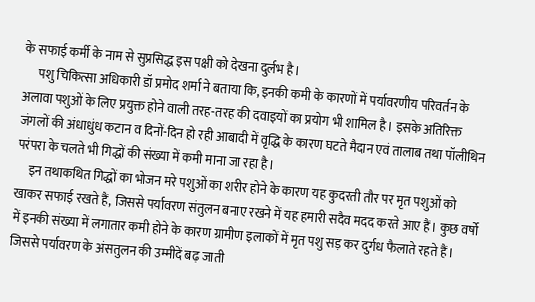के सफाई कर्मी के नाम से सुप्रसिद्ध इस पक्षी को देखना दुर्लभ है।
      पशु चिकित्सा अधिकारी डॉ प्रमोद शर्मा ने बताया कि, इनकी कमी के कारणों में पर्यावरणीय परिवर्तन के अलावा पशुओं के लिए प्रयुक्त होने वाली तरह-तरह की दवाइयों का प्रयोग भी शामिल है। इसके अतिरिक्त जंगलों की अंधाधुंध कटान व दिनों-दिन हो रही आबादी में वृद्धि के कारण घटते मैदान एवं तालाब तथा पॉलीथिन परंपरा के चलते भी गिद्धों की संख्या में कमी माना जा रहा है।
     इन तथाकथित गिद्धों का भोजन मरे पशुओं का शरीर होने के कारण यह कुदरती तौर पर मृत पशुओं को खाकर सफाई रखते हैं, जिससे पर्यावरण संतुलन बनाए रखने में यह हमारी सदैव मदद करते आए हैं। कुछ वर्षो में इनकी संख्या में लगातार कमी होने के कारण ग्रामीण इलाकों में मृत पशु सड़ कर दुर्गध फैलाते रहते हैं। जिससे पर्यावरण के अंसतुलन की उम्मीदें बढ़ जाती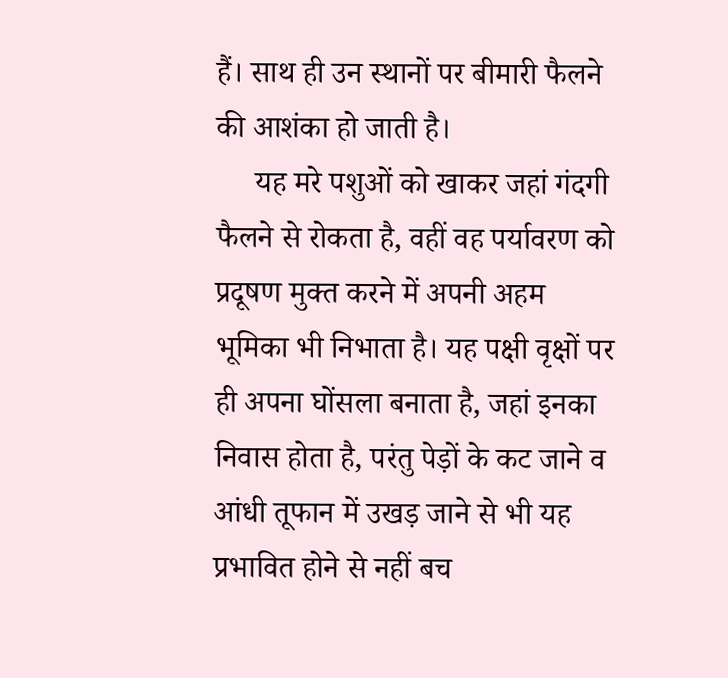हैं। साथ ही उन स्थानों पर बीमारी फैलने की आशंका हो जाती है।
     यह मरे पशुओं को खाकर जहां गंदगी फैलने से रोकता है, वहीं वह पर्यावरण को प्रदूषण मुक्त करने में अपनी अहम भूमिका भी निभाता है। यह पक्षी वृक्षों पर ही अपना घोंसला बनाता है, जहां इनका निवास होता है, परंतु पेड़ों के कट जाने व आंधी तूफान में उखड़ जाने से भी यह प्रभावित होने से नहीं बच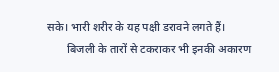सके। भारी शरीर के यह पक्षी डरावने लगते हैं।
       बिजली के तारों से टकराकर भी इनकी अकारण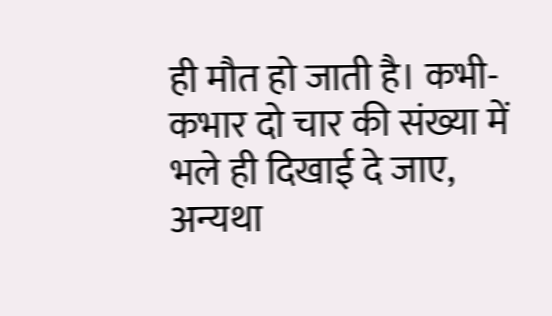ही मौत हो जाती है। कभी-कभार दो चार की संख्या में भले ही दिखाई दे जाए, अन्यथा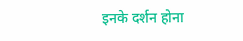इनके दर्शन होना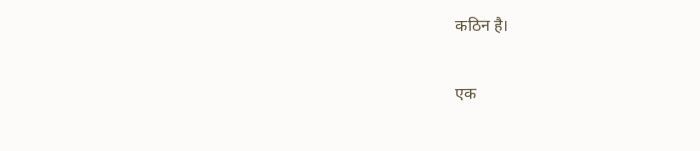कठिन है।

एक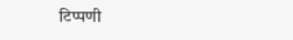टिप्पणी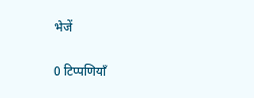भेजें

0 टिप्पणियाँ